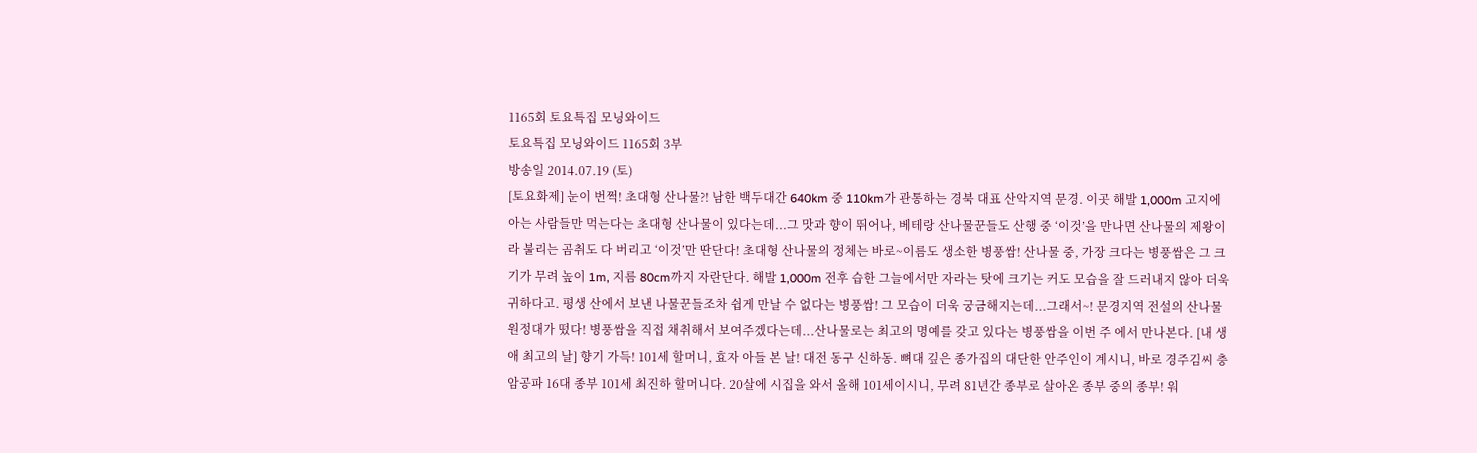1165회 토요특집 모닝와이드
토요특집 모닝와이드 1165회 3부
방송일 2014.07.19 (토)
[토요화제] 눈이 번쩍! 초대형 산나물?! 남한 백두대간 640km 중 110km가 관통하는 경북 대표 산악지역 문경. 이곳 해발 1,000m 고지에 아는 사람들만 먹는다는 초대형 산나물이 있다는데...그 맛과 향이 뛰어나, 베테랑 산나물꾼들도 산행 중 ‘이것’을 만나면 산나물의 제왕이라 불리는 곰취도 다 버리고 ‘이것’만 딴단다! 초대형 산나물의 정체는 바로~이름도 생소한 병풍쌈! 산나물 중, 가장 크다는 병풍쌈은 그 크기가 무려 높이 1m, 지름 80cm까지 자란단다. 해발 1,000m 전후 습한 그늘에서만 자라는 탓에 크기는 커도 모습을 잘 드러내지 않아 더욱 귀하다고. 평생 산에서 보낸 나물꾼들조차 쉽게 만날 수 없다는 병풍쌈! 그 모습이 더욱 궁금해지는데...그래서~! 문경지역 전설의 산나물원정대가 떴다! 병풍쌈을 직접 채취해서 보여주겠다는데...산나물로는 최고의 명예를 갖고 있다는 병풍쌈을 이번 주 에서 만나본다. [내 생애 최고의 날] 향기 가득! 101세 할머니, 효자 아들 본 날! 대전 동구 신하동. 뼈대 깊은 종가집의 대단한 안주인이 계시니, 바로 경주김씨 충암공파 16대 종부 101세 최진하 할머니다. 20살에 시집을 와서 올해 101세이시니, 무려 81년간 종부로 살아온 종부 중의 종부! 워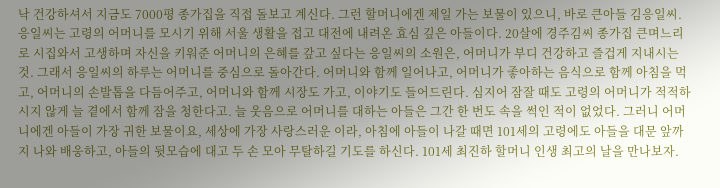낙 건강하셔서 지금도 7000평 종가집을 직접 돌보고 계신다. 그런 할머니에겐 제일 가는 보물이 있으니, 바로 큰아들 김응일씨. 응일씨는 고령의 어머니를 모시기 위해 서울 생활을 접고 대전에 내려온 효심 깊은 아들이다. 20살에 경주김씨 종가집 큰며느리로 시집와서 고생하며 자신을 키워준 어머니의 은혜를 갚고 싶다는 응일씨의 소원은, 어머니가 부디 건강하고 즐겁게 지내시는 것. 그래서 응일씨의 하루는 어머니를 중심으로 돌아간다. 어머니와 함께 일어나고, 어머니가 좋아하는 음식으로 함께 아침을 먹고, 어머니의 손발톱을 다듬어주고, 어머니와 함께 시장도 가고, 이야기도 들어드린다. 심지어 잠잘 때도 고령의 어머니가 적적하시지 않게 늘 곁에서 함께 잠을 청한다고. 늘 웃음으로 어머니를 대하는 아들은 그간 한 번도 속을 썩인 적이 없었다. 그러니 어머니에겐 아들이 가장 귀한 보물이요, 세상에 가장 사랑스러운 이라, 아침에 아들이 나갈 때면 101세의 고령에도 아들을 대문 앞까지 나와 배웅하고, 아들의 뒷모습에 대고 두 손 모아 무탈하길 기도를 하신다. 101세 최진하 할머니 인생 최고의 날을 만나보자.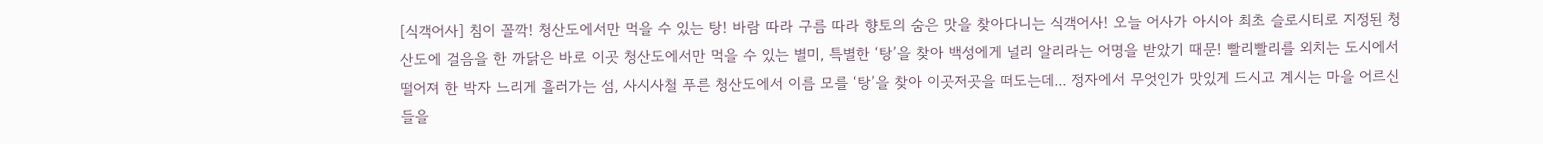[식객어사] 침이 꼴깍! 청산도에서만 먹을 수 있는 탕! 바람 따라 구름 따라 향토의 숨은 맛을 찾아다니는 식객어사! 오늘 어사가 아시아 최초 슬로시티로 지정된 청산도에 걸음을 한 까닭은 바로 이곳 청산도에서만 먹을 수 있는 별미, 특별한 ‘탕’을 찾아 백성에게 널리 알리라는 어명을 받았기 때문! 빨리빨리를 외치는 도시에서 떨어져 한 박자 느리게 흘러가는 섬, 사시사철 푸른 청산도에서 이름 모를 ‘탕’을 찾아 이곳저곳을 떠도는데... 정자에서 무엇인가 맛있게 드시고 계시는 마을 어르신들을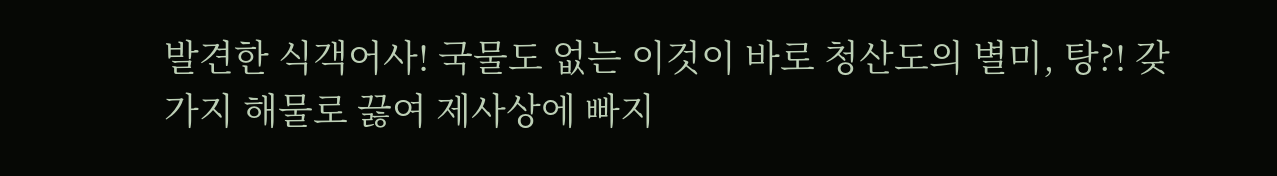발견한 식객어사! 국물도 없는 이것이 바로 청산도의 별미, 탕?! 갖가지 해물로 끓여 제사상에 빠지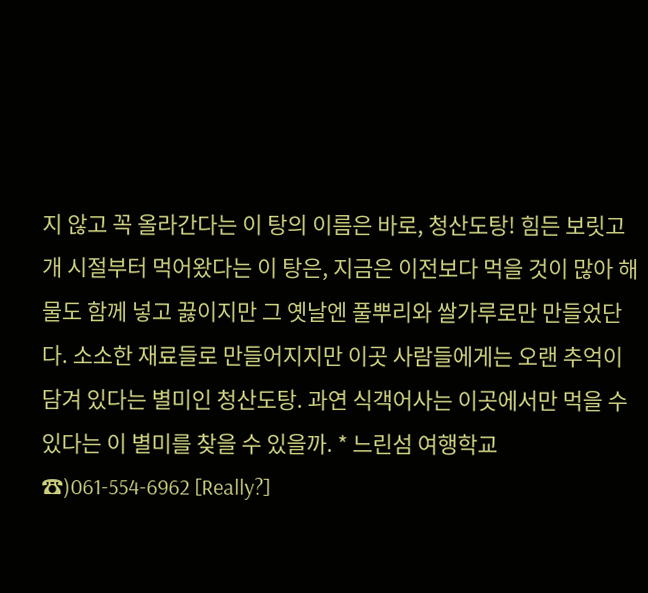지 않고 꼭 올라간다는 이 탕의 이름은 바로, 청산도탕! 힘든 보릿고개 시절부터 먹어왔다는 이 탕은, 지금은 이전보다 먹을 것이 많아 해물도 함께 넣고 끓이지만 그 옛날엔 풀뿌리와 쌀가루로만 만들었단다. 소소한 재료들로 만들어지지만 이곳 사람들에게는 오랜 추억이 담겨 있다는 별미인 청산도탕. 과연 식객어사는 이곳에서만 먹을 수 있다는 이 별미를 찾을 수 있을까. * 느린섬 여행학교 ☎)061-554-6962 [Really?]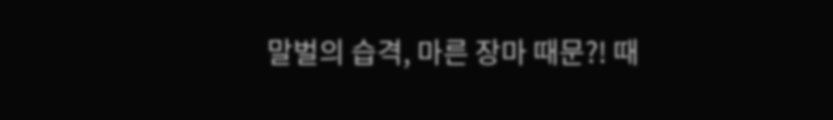말벌의 습격, 마른 장마 때문?! 때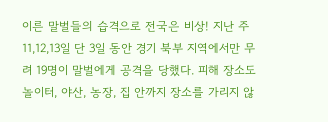이른 말벌들의 습격으로 전국은 비상! 지난 주 11,12,13일 단 3일 동안 경기 북부 지역에서만 무려 19명이 말벌에게 공격을 당했다. 피해 장소도 놀이터, 야산, 농장, 집 안까지 장소를 가리지 않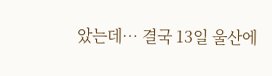았는데… 결국 13일 울산에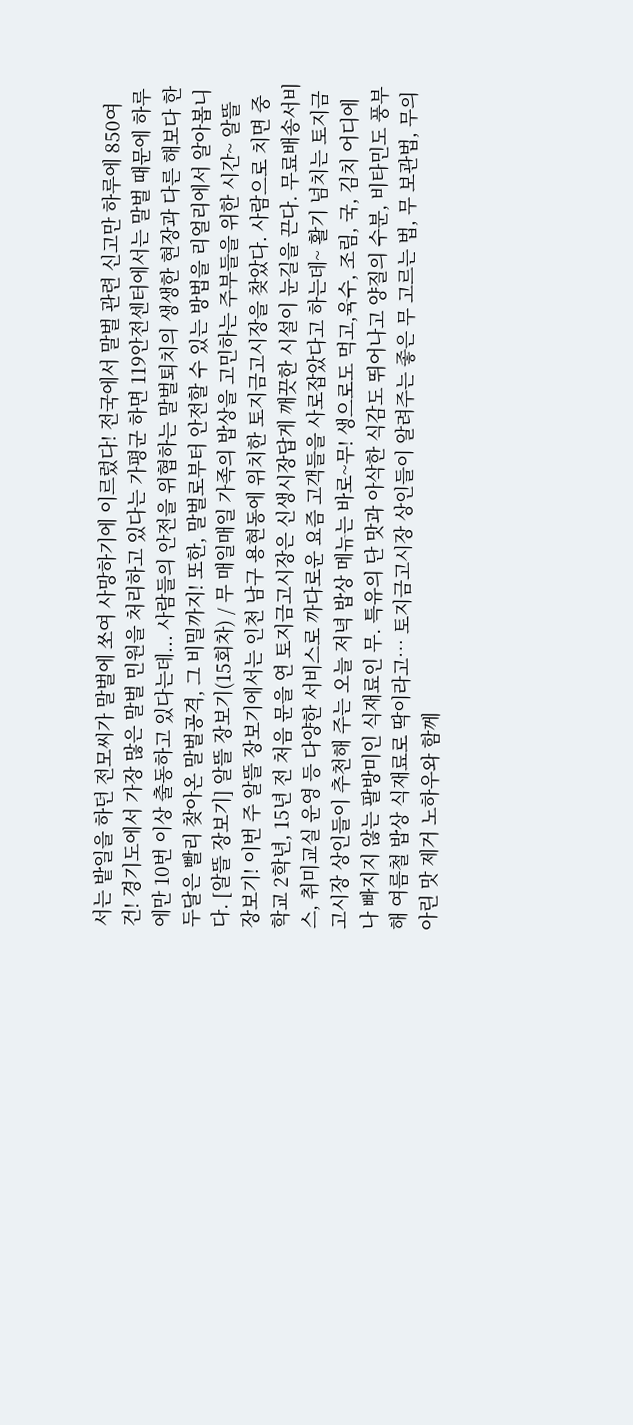서는 밭일을 하던 전모씨가 말벌에 쏘여 사망하기에 이르렀다! 전국에서 말벌 관련 신고만 하루에 850여건! 경기도에서 가장 많은 말벌 민원을 처리하고 있다는 가평군 하면 119안전센터에서는 말벌 때문에 하루에만 10번 이상 출동하고 있다는데... 사람들의 안전을 위협하는 말벌퇴치의 생생한 현장과 다른 해보다 한두달은 빨리 찾아온 말벌공격, 그 비밀까지! 또한, 말벌로부터 안전할 수 있는 방법을 리얼리에서 알아봅니다. [알뜰 장보기] 알뜰 장보기(15회차) / 무 매일매일 가족의 밥상을 고민하는 주부들을 위한 시간~ 알뜰 장보기! 이번 주 알뜰 장보기에서는 인천 남구 용현동에 위치한 토지금고시장을 찾았다. 사람으로 치면 중학교 2학년, 15년 전 처음 문을 연 토지금고시장은 신생시장답게 깨끗한 시설이 눈길을 끈다. 무료배송서비스, 취미교실 운영 등 다양한 서비스로 까다로운 요즘 고객들을 사로잡았다고 하는데~ 활기 넘치는 토지금고시장 상인들이 추천해 주는 오늘 저녁 밥상 메뉴는 바로~무! 생으로도 먹고,육수, 조림, 국, 김치 어디에나 빠지지 않는 팔방미인 식재료인 무. 특유의 단 맛과 아삭한 식감도 뛰어나고 양질의 수분, 비타민도 풍부해 여름철 밥상 식재료로 딱이라고… 토지금고시장 상인들이 알려주는 좋은 무 고르는 법, 무 보관법, 무의 아린 맛 제거 노하우와 함께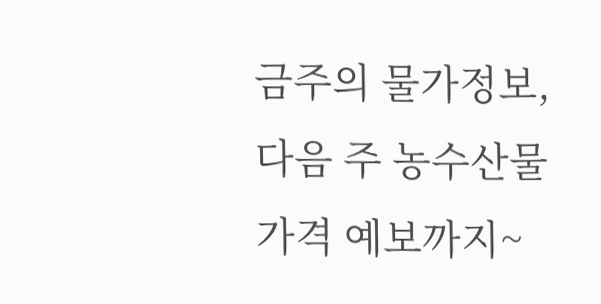금주의 물가정보, 다음 주 농수산물 가격 예보까지~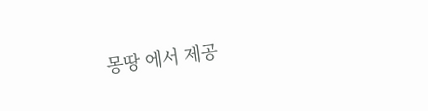몽땅 에서 제공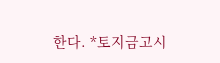한다. *토지금고시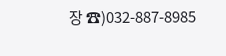장 ☎)032-887-8985